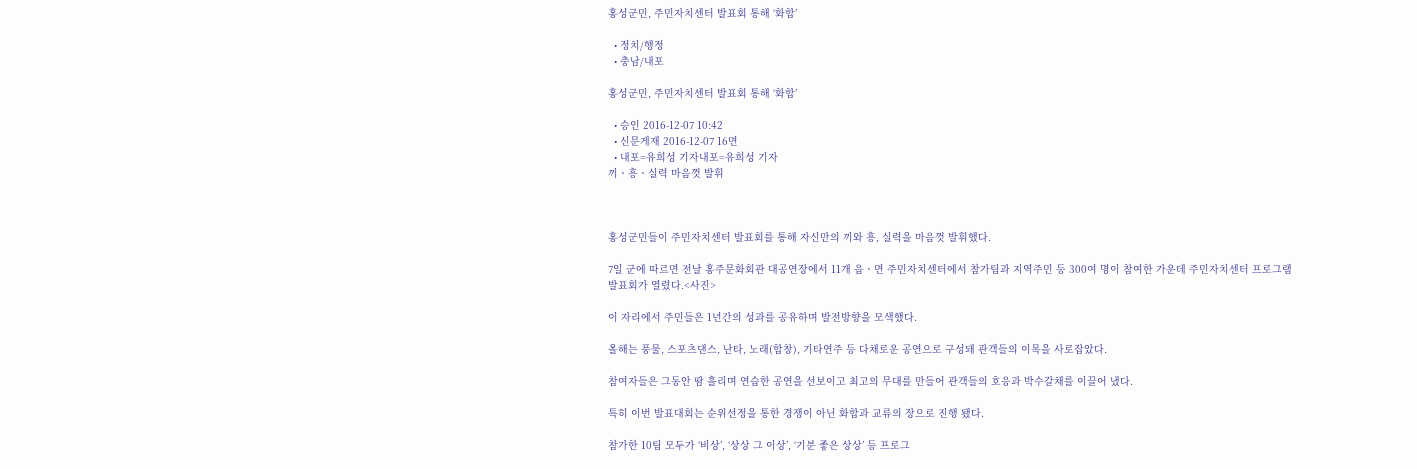홍성군민, 주민자치센터 발표회 통해 ‘화합’

  • 정치/행정
  • 충남/내포

홍성군민, 주민자치센터 발표회 통해 ‘화합’

  • 승인 2016-12-07 10:42
  • 신문게재 2016-12-07 16면
  • 내포=유희성 기자내포=유희성 기자
끼ㆍ흥ㆍ실력 마음껏 발휘



홍성군민들이 주민자치센터 발표회를 통해 자신만의 끼와 흥, 실력을 마음껏 발휘했다.

7일 군에 따르면 전날 홍주문화회관 대공연장에서 11개 읍ㆍ면 주민자치센터에서 참가팀과 지역주민 등 300여 명이 참여한 가운데 주민자치센터 프로그램 발표회가 열렸다.<사진>

이 자리에서 주민들은 1년간의 성과를 공유하며 발전방향을 모색했다.

올해는 풍물, 스포츠댄스, 난타, 노래(합창), 기타연주 등 다채로운 공연으로 구성돼 관객들의 이목을 사로잡았다.

참여자들은 그동안 땀 흘리며 연습한 공연을 선보이고 최고의 무대를 만들어 관객들의 호응과 박수갈채를 이끌어 냈다.

특히 이번 발표대회는 순위선정을 통한 경쟁이 아닌 화합과 교류의 장으로 진행 됐다.

참가한 10팀 모두가 ‘비상’, ‘상상 그 이상’, ‘기분 좋은 상상’ 등 프로그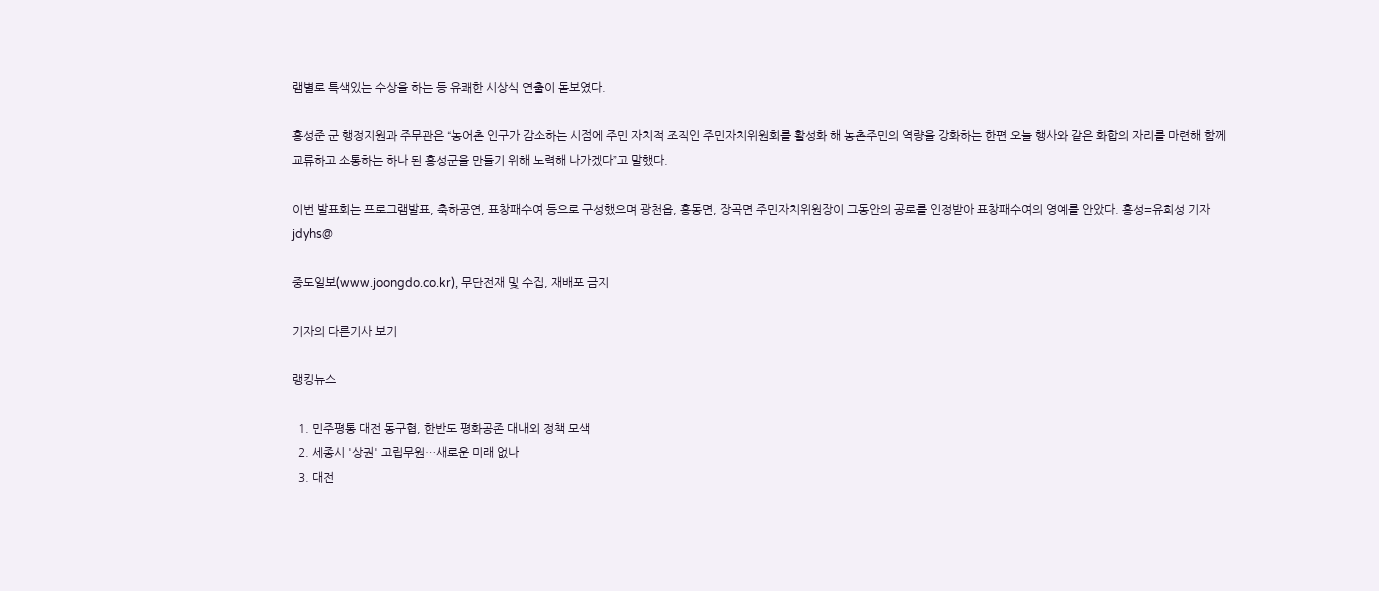램별로 특색있는 수상을 하는 등 유쾌한 시상식 연출이 돋보였다.

홍성준 군 행정지원과 주무관은 “농어촌 인구가 감소하는 시점에 주민 자치적 조직인 주민자치위원회를 활성화 해 농촌주민의 역량을 강화하는 한편 오늘 행사와 같은 화합의 자리를 마련해 함께 교류하고 소통하는 하나 된 홍성군을 만들기 위해 노력해 나가겠다”고 말했다.

이번 발표회는 프로그램발표, 축하공연, 표창패수여 등으로 구성했으며 광천읍, 홍동면, 장곡면 주민자치위원장이 그동안의 공로를 인정받아 표창패수여의 영예를 안았다. 홍성=유희성 기자 jdyhs@

중도일보(www.joongdo.co.kr), 무단전재 및 수집, 재배포 금지

기자의 다른기사 보기

랭킹뉴스

  1. 민주평통 대전 동구협, 한반도 평화공존 대내외 정책 모색
  2. 세종시 '상권' 고립무원…새로운 미래 없나
  3. 대전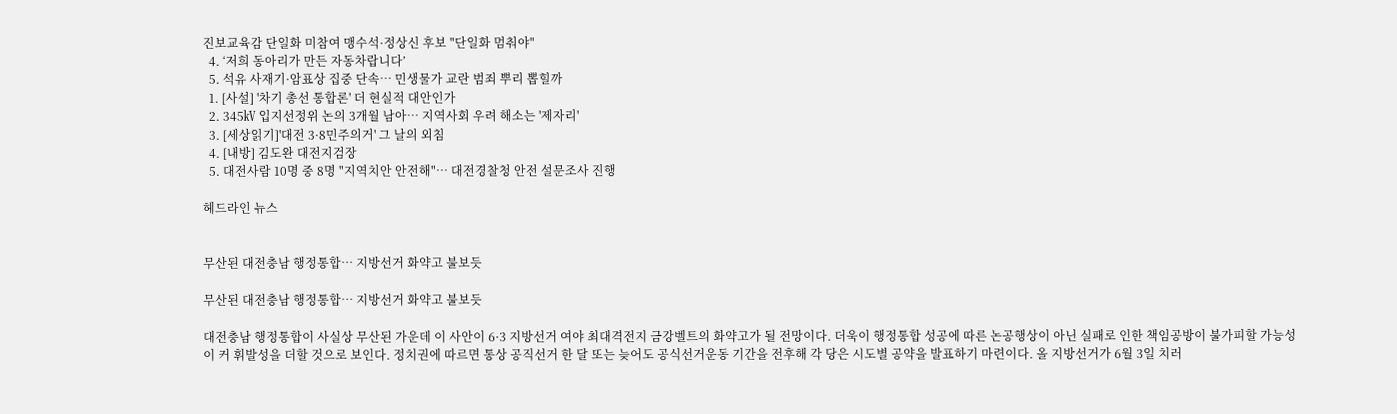진보교육감 단일화 미참여 맹수석·정상신 후보 "단일화 멈춰야"
  4. ‘저희 동아리가 만든 자동차랍니다’
  5. 석유 사재기·암표상 집중 단속… 민생물가 교란 범죄 뿌리 뽑힐까
  1. [사설] '차기 총선 통합론' 더 현실적 대안인가
  2. 345㎸ 입지선정위 논의 3개월 남아… 지역사회 우려 해소는 '제자리'
  3. [세상읽기]'대전 3·8민주의거' 그 날의 외침
  4. [내방] 김도완 대전지검장
  5. 대전사람 10명 중 8명 "지역치안 안전해"… 대전경찰청 안전 설문조사 진행

헤드라인 뉴스


무산된 대전충남 행정통합… 지방선거 화약고 불보듯

무산된 대전충남 행정통합… 지방선거 화약고 불보듯

대전충남 행정통합이 사실상 무산된 가운데 이 사안이 6·3 지방선거 여야 최대격전지 금강벨트의 화약고가 될 전망이다. 더욱이 행정통합 성공에 따른 논공행상이 아닌 실패로 인한 책임공방이 불가피할 가능성이 커 휘발성을 더할 것으로 보인다. 정치권에 따르면 통상 공직선거 한 달 또는 늦어도 공식선거운동 기간을 전후해 각 당은 시도별 공약을 발표하기 마련이다. 올 지방선거가 6월 3일 치러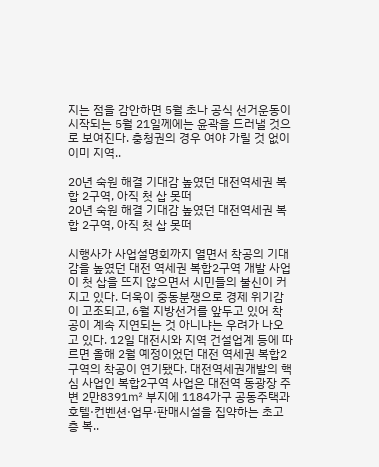지는 점을 감안하면 5월 초나 공식 선거운동이 시작되는 5월 21일께에는 윤곽을 드러낼 것으로 보여진다. 충청권의 경우 여야 가릴 것 없이 이미 지역..

20년 숙원 해결 기대감 높였던 대전역세권 복합 2구역, 아직 첫 삽 못떠
20년 숙원 해결 기대감 높였던 대전역세권 복합 2구역, 아직 첫 삽 못떠

시행사가 사업설명회까지 열면서 착공의 기대감을 높였던 대전 역세권 복합2구역 개발 사업이 첫 삽을 뜨지 않으면서 시민들의 불신이 커지고 있다. 더욱이 중동분쟁으로 경제 위기감이 고조되고, 6월 지방선거를 앞두고 있어 착공이 계속 지연되는 것 아니냐는 우려가 나오고 있다. 12일 대전시와 지역 건설업계 등에 따르면 올해 2월 예정이었던 대전 역세권 복합2구역의 착공이 연기됐다. 대전역세권개발의 핵심 사업인 복합2구역 사업은 대전역 동광장 주변 2만8391㎡ 부지에 1184가구 공동주택과 호텔·컨벤션·업무·판매시설을 집약하는 초고층 복..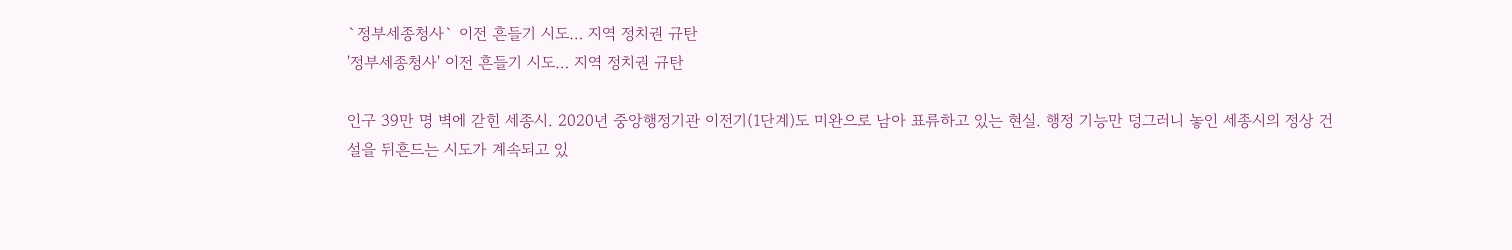`정부세종청사` 이전 흔들기 시도… 지역 정치권 규탄
'정부세종청사' 이전 흔들기 시도… 지역 정치권 규탄

인구 39만 명 벽에 갇힌 세종시. 2020년 중앙행정기관 이전기(1단계)도 미완으로 남아 표류하고 있는 현실. 행정 기능만 덩그러니 놓인 세종시의 정상 건설을 뒤흔드는 시도가 계속되고 있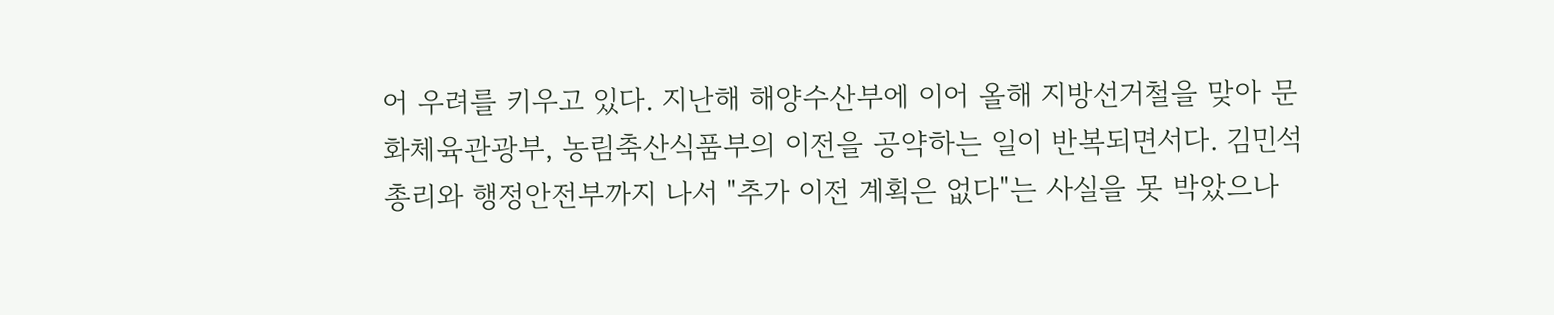어 우려를 키우고 있다. 지난해 해양수산부에 이어 올해 지방선거철을 맞아 문화체육관광부, 농림축산식품부의 이전을 공약하는 일이 반복되면서다. 김민석 총리와 행정안전부까지 나서 "추가 이전 계획은 없다"는 사실을 못 박았으나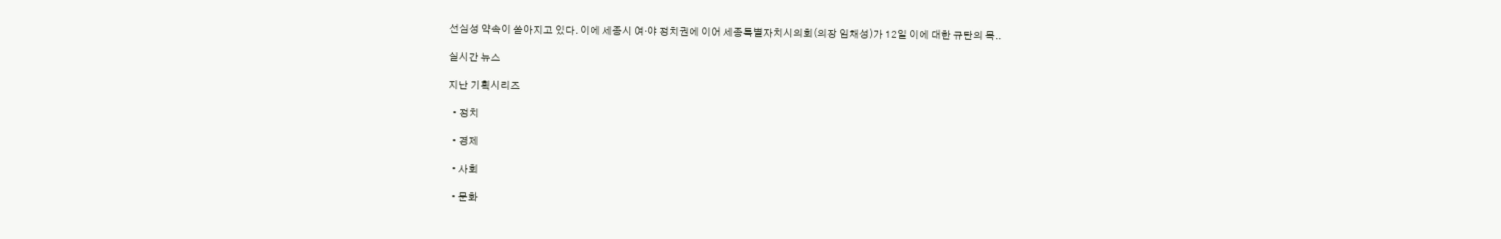선심성 약속이 쏟아지고 있다. 이에 세종시 여·야 정치권에 이어 세종특별자치시의회(의장 임채성)가 12일 이에 대한 규탄의 목..

실시간 뉴스

지난 기획시리즈

  • 정치

  • 경제

  • 사회

  • 문화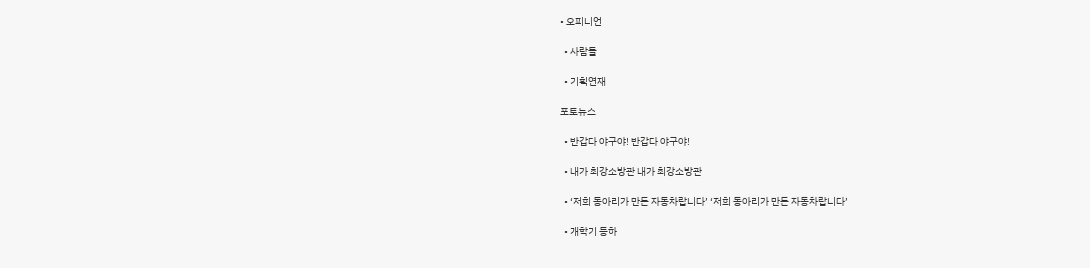• 오피니언

  • 사람들

  • 기획연재

포토뉴스

  • 반갑다 야구야! 반갑다 야구야!

  • 내가 최강소방관 내가 최강소방관

  • ‘저희 동아리가 만든 자동차랍니다’ ‘저희 동아리가 만든 자동차랍니다’

  • 개학기 등하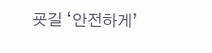굣길 ‘안전하게’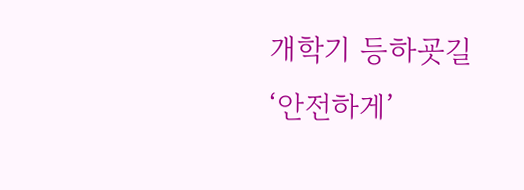개학기 등하굣길 ‘안전하게’